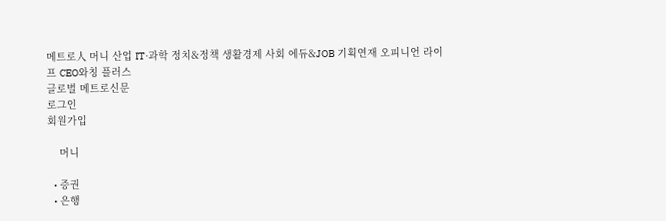메트로人 머니 산업 IT·과학 정치&정책 생활경제 사회 에듀&JOB 기획연재 오피니언 라이프 CEO와칭 플러스
글로벌 메트로신문
로그인
회원가입

    머니

  • 증권
  • 은행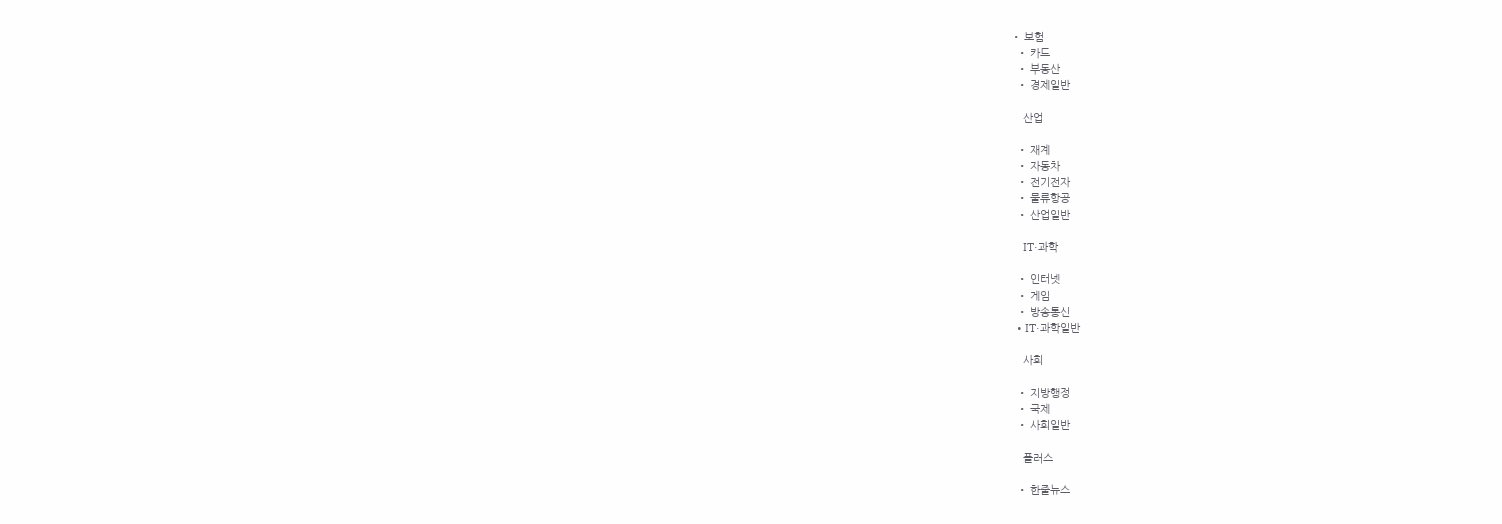• 보험
  • 카드
  • 부동산
  • 경제일반

    산업

  • 재계
  • 자동차
  • 전기전자
  • 물류항공
  • 산업일반

    IT·과학

  • 인터넷
  • 게임
  • 방송통신
  • IT·과학일반

    사회

  • 지방행정
  • 국제
  • 사회일반

    플러스

  • 한줄뉴스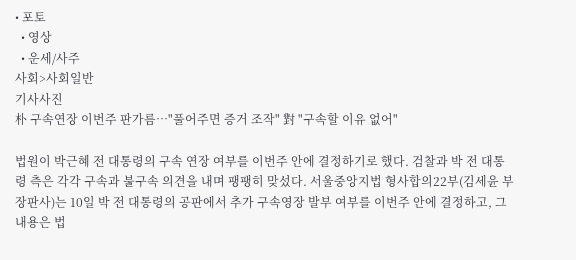• 포토
  • 영상
  • 운세/사주
사회>사회일반
기사사진
朴 구속연장 이번주 판가름…"풀어주면 증거 조작" 對 "구속할 이유 없어"

법원이 박근혜 전 대통령의 구속 연장 여부를 이번주 안에 결정하기로 했다. 검찰과 박 전 대통령 측은 각각 구속과 불구속 의견을 내며 팽팽히 맞섰다. 서울중앙지법 형사합의22부(김세윤 부장판사)는 10일 박 전 대통령의 공판에서 추가 구속영장 발부 여부를 이번주 안에 결정하고, 그 내용은 법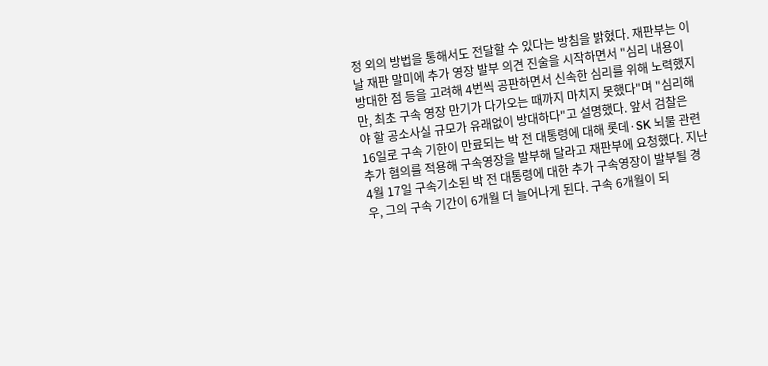정 외의 방법을 통해서도 전달할 수 있다는 방침을 밝혔다. 재판부는 이날 재판 말미에 추가 영장 발부 의견 진술을 시작하면서 "심리 내용이 방대한 점 등을 고려해 4번씩 공판하면서 신속한 심리를 위해 노력했지만, 최초 구속 영장 만기가 다가오는 때까지 마치지 못했다"며 "심리해야 할 공소사실 규모가 유래없이 방대하다"고 설명했다. 앞서 검찰은 16일로 구속 기한이 만료되는 박 전 대통령에 대해 롯데·SK 뇌물 관련 추가 혐의를 적용해 구속영장을 발부해 달라고 재판부에 요청했다. 지난 4월 17일 구속기소된 박 전 대통령에 대한 추가 구속영장이 발부될 경우, 그의 구속 기간이 6개월 더 늘어나게 된다. 구속 6개월이 되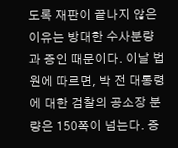도록 재판이 끝나지 않은 이유는 방대한 수사분량과 증인 때문이다. 이날 법원에 따르면, 박 전 대통령에 대한 검찰의 공소장 분량은 150쪽이 넘는다. 증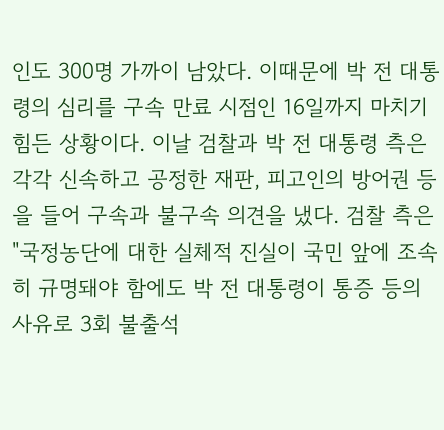인도 300명 가까이 남았다. 이때문에 박 전 대통령의 심리를 구속 만료 시점인 16일까지 마치기 힘든 상황이다. 이날 검찰과 박 전 대통령 측은 각각 신속하고 공정한 재판, 피고인의 방어권 등을 들어 구속과 불구속 의견을 냈다. 검찰 측은 "국정농단에 대한 실체적 진실이 국민 앞에 조속히 규명돼야 함에도 박 전 대통령이 통증 등의 사유로 3회 불출석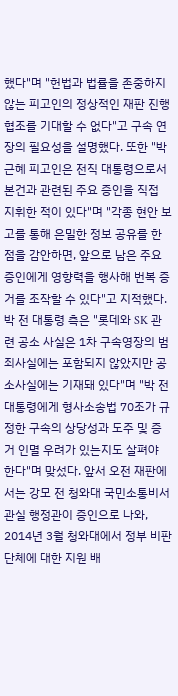했다"며 "헌법과 법률을 존중하지 않는 피고인의 정상적인 재판 진행 협조를 기대할 수 없다"고 구속 연장의 필요성을 설명했다. 또한 "박근혜 피고인은 전직 대통령으로서 본건과 관련된 주요 증인을 직접 지휘한 적이 있다"며 "각종 현안 보고를 통해 은밀한 정보 공유를 한 점을 감안하면, 앞으로 남은 주요 증인에게 영향력을 행사해 번복 증거를 조작할 수 있다"고 지적했다. 박 전 대통령 측은 "롯데와 SK 관련 공소 사실은 1차 구속영장의 범죄사실에는 포함되지 않았지만 공소사실에는 기재돼 있다"며 "박 전 대통령에게 형사소송법 70조가 규정한 구속의 상당성과 도주 및 증거 인멸 우려가 있는지도 살펴야 한다"며 맞섰다. 앞서 오전 재판에서는 강모 전 청와대 국민소통비서관실 행정관이 증인으로 나와, 2014년 3월 청와대에서 정부 비판 단체에 대한 지원 배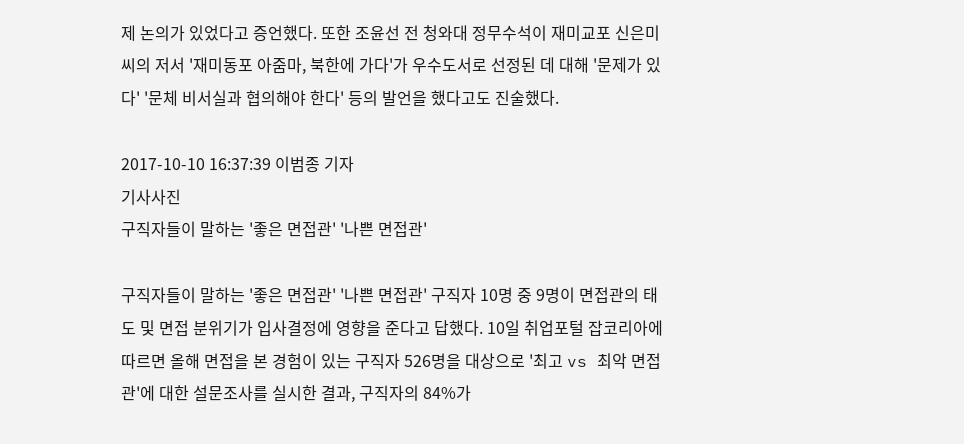제 논의가 있었다고 증언했다. 또한 조윤선 전 청와대 정무수석이 재미교포 신은미 씨의 저서 '재미동포 아줌마, 북한에 가다'가 우수도서로 선정된 데 대해 '문제가 있다' '문체 비서실과 협의해야 한다' 등의 발언을 했다고도 진술했다.

2017-10-10 16:37:39 이범종 기자
기사사진
구직자들이 말하는 '좋은 면접관' '나쁜 면접관'

구직자들이 말하는 '좋은 면접관' '나쁜 면접관' 구직자 10명 중 9명이 면접관의 태도 및 면접 분위기가 입사결정에 영향을 준다고 답했다. 10일 취업포털 잡코리아에 따르면 올해 면접을 본 경험이 있는 구직자 526명을 대상으로 '최고 vs 최악 면접관'에 대한 설문조사를 실시한 결과, 구직자의 84%가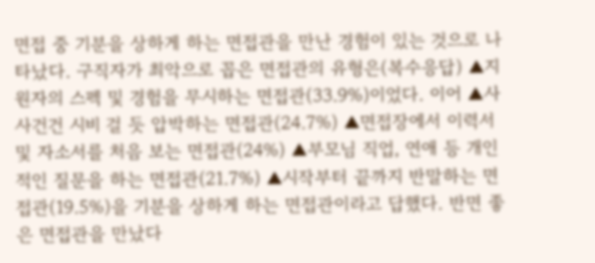면접 중 기분을 상하게 하는 면접관을 만난 경험이 있는 것으로 나타났다. 구직자가 최악으로 꼽은 면접관의 유형은(복수응답) ▲지원자의 스펙 및 경험을 무시하는 면접관(33.9%)이었다. 이어 ▲사사건건 시비 걸 듯 압박하는 면접관(24.7%) ▲면접장에서 이력서 및 자소서를 처음 보는 면접관(24%) ▲부모님 직업, 연애 등 개인적인 질문을 하는 면접관(21.7%) ▲시작부터 끝까지 반말하는 면접관(19.5%)을 기분을 상하게 하는 면접관이라고 답했다. 반면 좋은 면접관을 만났다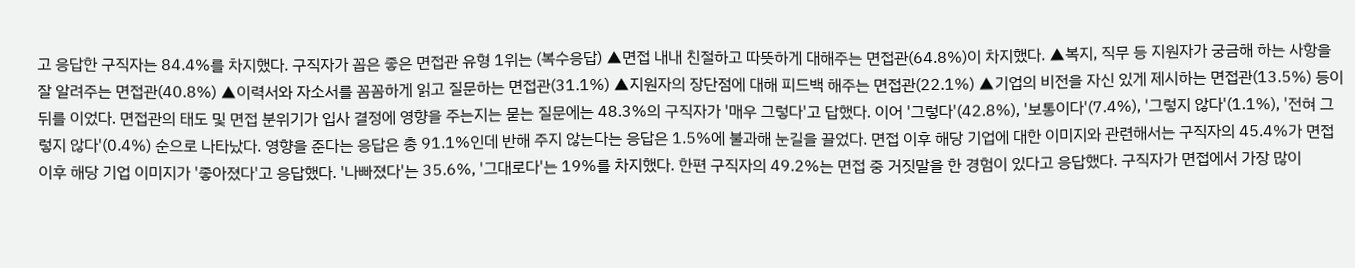고 응답한 구직자는 84.4%를 차지했다. 구직자가 꼽은 좋은 면접관 유형 1위는 (복수응답) ▲면접 내내 친절하고 따뜻하게 대해주는 면접관(64.8%)이 차지했다. ▲복지, 직무 등 지원자가 궁금해 하는 사항을 잘 알려주는 면접관(40.8%) ▲이력서와 자소서를 꼼꼼하게 읽고 질문하는 면접관(31.1%) ▲지원자의 장단점에 대해 피드백 해주는 면접관(22.1%) ▲기업의 비전을 자신 있게 제시하는 면접관(13.5%) 등이 뒤를 이었다. 면접관의 태도 및 면접 분위기가 입사 결정에 영향을 주는지는 묻는 질문에는 48.3%의 구직자가 '매우 그렇다'고 답했다. 이어 '그렇다'(42.8%), '보통이다'(7.4%), '그렇지 않다'(1.1%), '전혀 그렇지 않다'(0.4%) 순으로 나타났다. 영향을 준다는 응답은 총 91.1%인데 반해 주지 않는다는 응답은 1.5%에 불과해 눈길을 끌었다. 면접 이후 해당 기업에 대한 이미지와 관련해서는 구직자의 45.4%가 면접 이후 해당 기업 이미지가 '좋아졌다'고 응답했다. '나빠졌다'는 35.6%, '그대로다'는 19%를 차지했다. 한편 구직자의 49.2%는 면접 중 거짓말을 한 경험이 있다고 응답했다. 구직자가 면접에서 가장 많이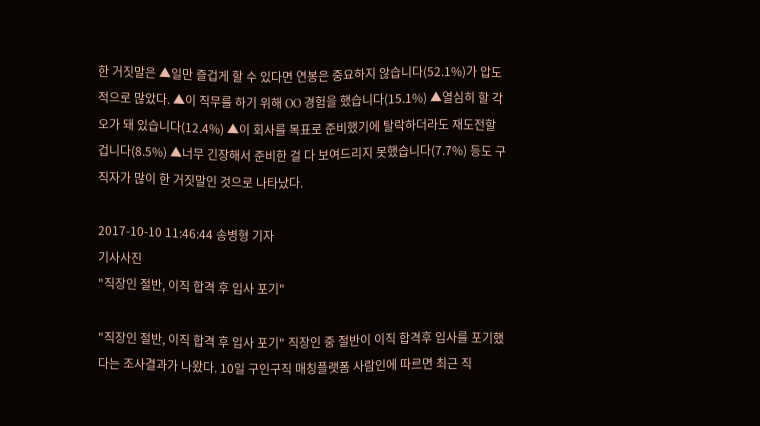한 거짓말은 ▲일만 즐겁게 할 수 있다면 연봉은 중요하지 않습니다(52.1%)가 압도적으로 많았다. ▲이 직무를 하기 위해 OO 경험을 했습니다(15.1%) ▲열심히 할 각오가 돼 있습니다(12.4%) ▲이 회사를 목표로 준비했기에 탈락하더라도 재도전할 겁니다(8.5%) ▲너무 긴장해서 준비한 걸 다 보여드리지 못했습니다(7.7%) 등도 구직자가 많이 한 거짓말인 것으로 나타났다.

2017-10-10 11:46:44 송병형 기자
기사사진
"직장인 절반, 이직 합격 후 입사 포기"

"직장인 절반, 이직 합격 후 입사 포기" 직장인 중 절반이 이직 합격후 입사를 포기했다는 조사결과가 나왔다. 10일 구인구직 매칭플랫폼 사람인에 따르면 최근 직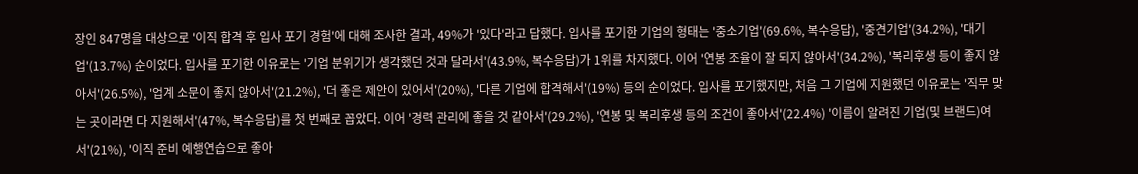장인 847명을 대상으로 '이직 합격 후 입사 포기 경험'에 대해 조사한 결과, 49%가 '있다'라고 답했다. 입사를 포기한 기업의 형태는 '중소기업'(69.6%, 복수응답), '중견기업'(34.2%), '대기업'(13.7%) 순이었다. 입사를 포기한 이유로는 '기업 분위기가 생각했던 것과 달라서'(43.9%, 복수응답)가 1위를 차지했다. 이어 '연봉 조율이 잘 되지 않아서'(34.2%), '복리후생 등이 좋지 않아서'(26.5%), '업계 소문이 좋지 않아서'(21.2%), '더 좋은 제안이 있어서'(20%), '다른 기업에 합격해서'(19%) 등의 순이었다. 입사를 포기했지만, 처음 그 기업에 지원했던 이유로는 '직무 맞는 곳이라면 다 지원해서'(47%, 복수응답)를 첫 번째로 꼽았다. 이어 '경력 관리에 좋을 것 같아서'(29.2%), '연봉 및 복리후생 등의 조건이 좋아서'(22.4%) '이름이 알려진 기업(및 브랜드)여서'(21%), '이직 준비 예행연습으로 좋아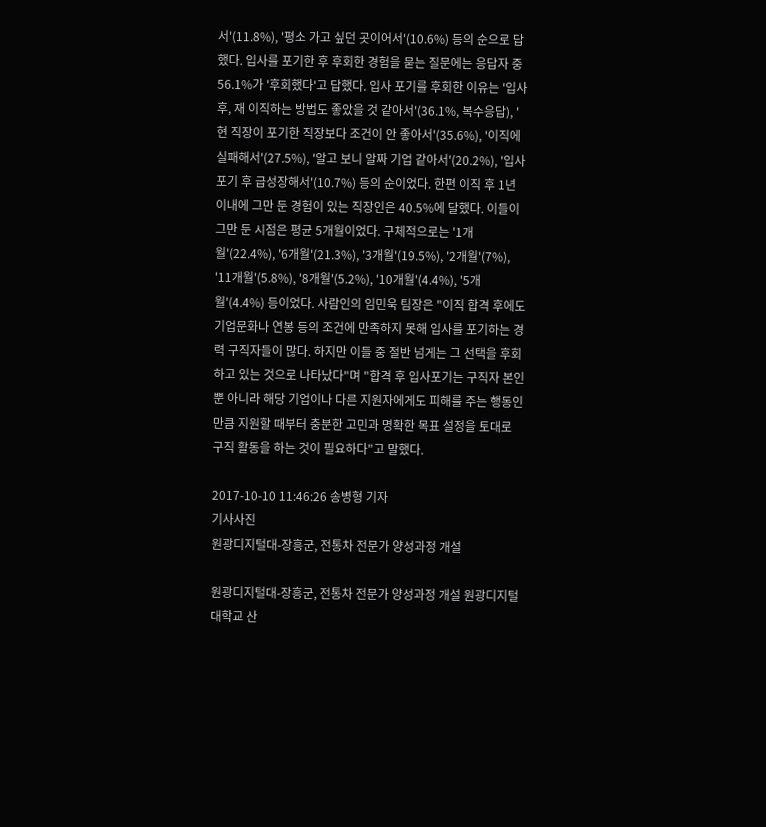서'(11.8%), '평소 가고 싶던 곳이어서'(10.6%) 등의 순으로 답했다. 입사를 포기한 후 후회한 경험을 묻는 질문에는 응답자 중 56.1%가 '후회했다'고 답했다. 입사 포기를 후회한 이유는 '입사 후, 재 이직하는 방법도 좋았을 것 같아서'(36.1%, 복수응답), '현 직장이 포기한 직장보다 조건이 안 좋아서'(35.6%), '이직에 실패해서'(27.5%), '알고 보니 알짜 기업 같아서'(20.2%), '입사 포기 후 급성장해서'(10.7%) 등의 순이었다. 한편 이직 후 1년 이내에 그만 둔 경험이 있는 직장인은 40.5%에 달했다. 이들이 그만 둔 시점은 평균 5개월이었다. 구체적으로는 '1개월'(22.4%), '6개월'(21.3%), '3개월'(19.5%), '2개월'(7%), '11개월'(5.8%), '8개월'(5.2%), '10개월'(4.4%), '5개월'(4.4%) 등이었다. 사람인의 임민욱 팀장은 "이직 합격 후에도 기업문화나 연봉 등의 조건에 만족하지 못해 입사를 포기하는 경력 구직자들이 많다. 하지만 이들 중 절반 넘게는 그 선택을 후회하고 있는 것으로 나타났다"며 "합격 후 입사포기는 구직자 본인뿐 아니라 해당 기업이나 다른 지원자에게도 피해를 주는 행동인 만큼 지원할 때부터 충분한 고민과 명확한 목표 설정을 토대로 구직 활동을 하는 것이 필요하다"고 말했다.

2017-10-10 11:46:26 송병형 기자
기사사진
원광디지털대-장흥군, 전통차 전문가 양성과정 개설

원광디지털대-장흥군, 전통차 전문가 양성과정 개설 원광디지털대학교 산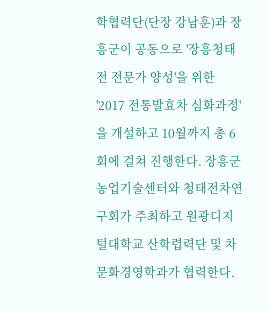학협력단(단장 강남훈)과 장흥군이 공동으로 '장흥청태전 전문가 양성'을 위한 '2017 전통발효차 심화과정'을 개설하고 10월까지 총 6회에 걸쳐 진행한다. 장흥군농업기술센터와 청태전차연구회가 주최하고 원광디지털대학교 산학렵력단 및 차문화경영학과가 협력한다.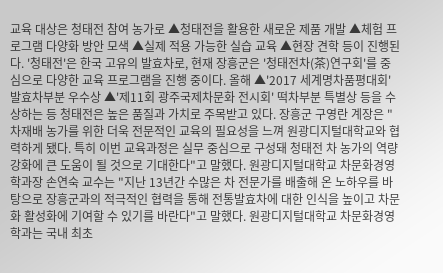교육 대상은 청태전 참여 농가로 ▲청태전을 활용한 새로운 제품 개발 ▲체험 프로그램 다양화 방안 모색 ▲실제 적용 가능한 실습 교육 ▲현장 견학 등이 진행된다. '청태전'은 한국 고유의 발효차로, 현재 장흥군은 '청태전차(茶)연구회'를 중심으로 다양한 교육 프로그램을 진행 중이다. 올해 ▲'2017 세계명차품평대회' 발효차부분 우수상 ▲'제11회 광주국제차문화 전시회' 떡차부분 특별상 등을 수상하는 등 청태전은 높은 품질과 가치로 주목받고 있다. 장흥군 구영란 계장은 "차재배 농가를 위한 더욱 전문적인 교육의 필요성을 느껴 원광디지털대학교와 협력하게 됐다. 특히 이번 교육과정은 실무 중심으로 구성돼 청태전 차 농가의 역량 강화에 큰 도움이 될 것으로 기대한다"고 말했다. 원광디지털대학교 차문화경영학과장 손연숙 교수는 "지난 13년간 수많은 차 전문가를 배출해 온 노하우를 바탕으로 장흥군과의 적극적인 협력을 통해 전통발효차에 대한 인식을 높이고 차문화 활성화에 기여할 수 있기를 바란다"고 말했다. 원광디지털대학교 차문화경영학과는 국내 최초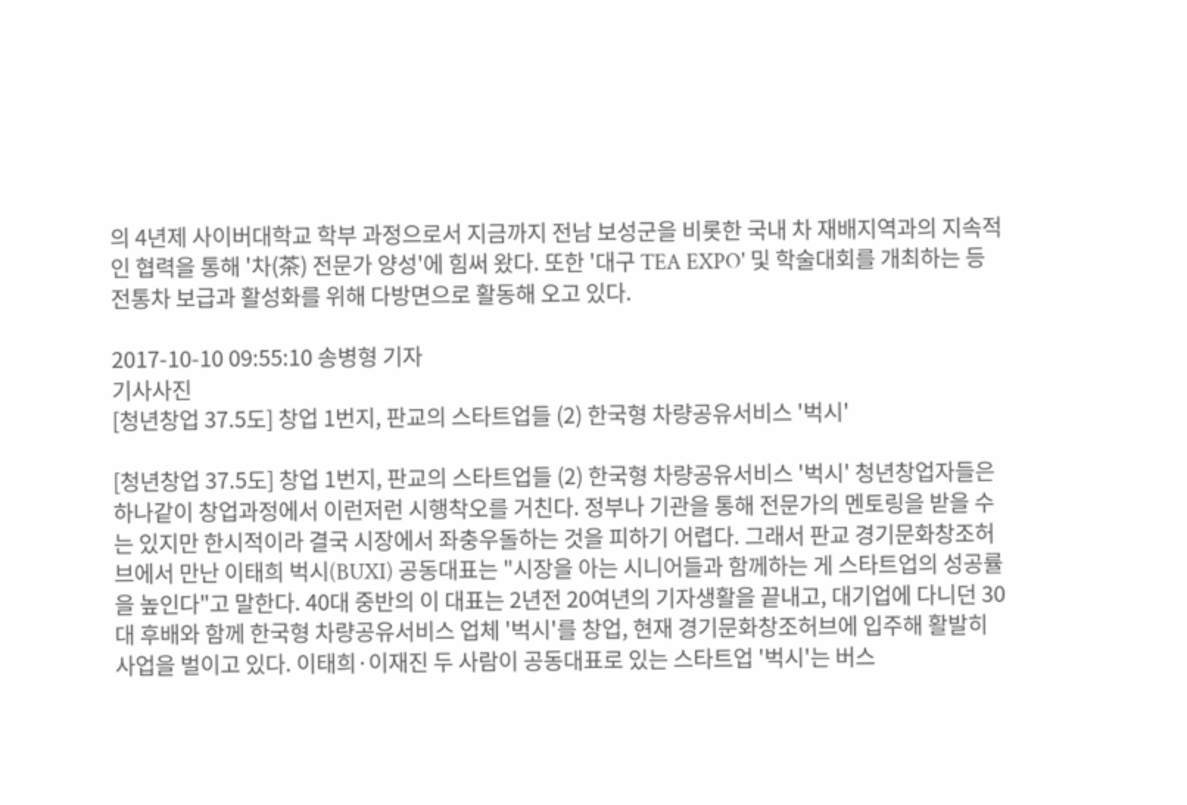의 4년제 사이버대학교 학부 과정으로서 지금까지 전남 보성군을 비롯한 국내 차 재배지역과의 지속적인 협력을 통해 '차(茶) 전문가 양성'에 힘써 왔다. 또한 '대구 TEA EXPO' 및 학술대회를 개최하는 등 전통차 보급과 활성화를 위해 다방면으로 활동해 오고 있다.

2017-10-10 09:55:10 송병형 기자
기사사진
[청년창업 37.5도] 창업 1번지, 판교의 스타트업들 (2) 한국형 차량공유서비스 '벅시'

[청년창업 37.5도] 창업 1번지, 판교의 스타트업들 (2) 한국형 차량공유서비스 '벅시' 청년창업자들은 하나같이 창업과정에서 이런저런 시행착오를 거친다. 정부나 기관을 통해 전문가의 멘토링을 받을 수는 있지만 한시적이라 결국 시장에서 좌충우돌하는 것을 피하기 어렵다. 그래서 판교 경기문화창조허브에서 만난 이태희 벅시(BUXI) 공동대표는 "시장을 아는 시니어들과 함께하는 게 스타트업의 성공률을 높인다"고 말한다. 40대 중반의 이 대표는 2년전 20여년의 기자생활을 끝내고, 대기업에 다니던 30대 후배와 함께 한국형 차량공유서비스 업체 '벅시'를 창업, 현재 경기문화창조허브에 입주해 활발히 사업을 벌이고 있다. 이태희·이재진 두 사람이 공동대표로 있는 스타트업 '벅시'는 버스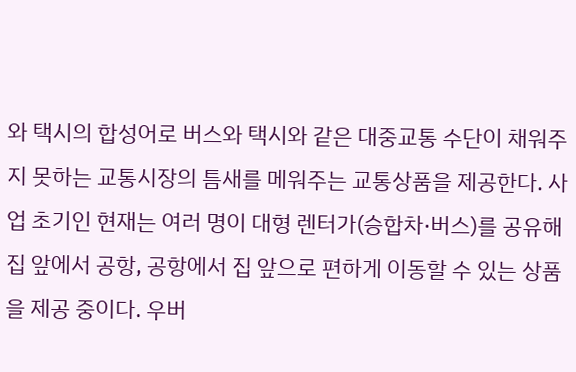와 택시의 합성어로 버스와 택시와 같은 대중교통 수단이 채워주지 못하는 교통시장의 틈새를 메워주는 교통상품을 제공한다. 사업 초기인 현재는 여러 명이 대형 렌터가(승합차·버스)를 공유해 집 앞에서 공항, 공항에서 집 앞으로 편하게 이동할 수 있는 상품을 제공 중이다. 우버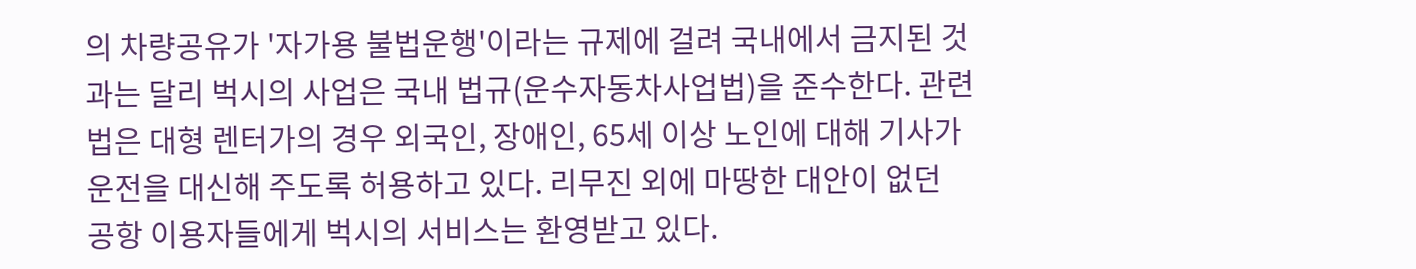의 차량공유가 '자가용 불법운행'이라는 규제에 걸려 국내에서 금지된 것과는 달리 벅시의 사업은 국내 법규(운수자동차사업법)을 준수한다. 관련 법은 대형 렌터가의 경우 외국인, 장애인, 65세 이상 노인에 대해 기사가 운전을 대신해 주도록 허용하고 있다. 리무진 외에 마땅한 대안이 없던 공항 이용자들에게 벅시의 서비스는 환영받고 있다.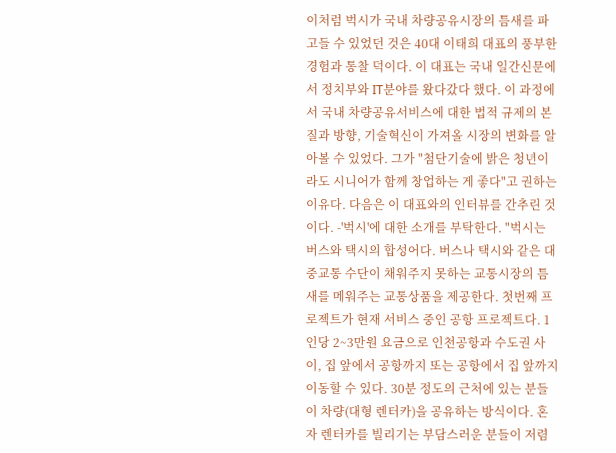이처럼 벅시가 국내 차량공유시장의 틈새를 파고들 수 있었던 것은 40대 이태희 대표의 풍부한 경험과 통찰 덕이다. 이 대표는 국내 일간신문에서 정치부와 IT분야를 왔다갔다 했다. 이 과정에서 국내 차량공유서비스에 대한 법적 규제의 본질과 방향, 기술혁신이 가져올 시장의 변화를 알아볼 수 있었다. 그가 "첨단기술에 밝은 청년이라도 시니어가 함께 창업하는 게 좋다"고 권하는 이유다. 다음은 이 대표와의 인터뷰를 간추린 것이다. -'벅시'에 대한 소개를 부탁한다. "벅시는 버스와 택시의 합성어다. 버스나 택시와 같은 대중교통 수단이 채워주지 못하는 교통시장의 틈새를 메워주는 교통상품을 제공한다. 첫번째 프로젝트가 현재 서비스 중인 공항 프로젝트다. 1인당 2~3만원 요금으로 인천공항과 수도권 사이, 집 앞에서 공항까지 또는 공항에서 집 앞까지 이동할 수 있다. 30분 정도의 근처에 있는 분들이 차량(대형 렌터카)을 공유하는 방식이다. 혼자 렌터카를 빌리기는 부담스러운 분들이 저렴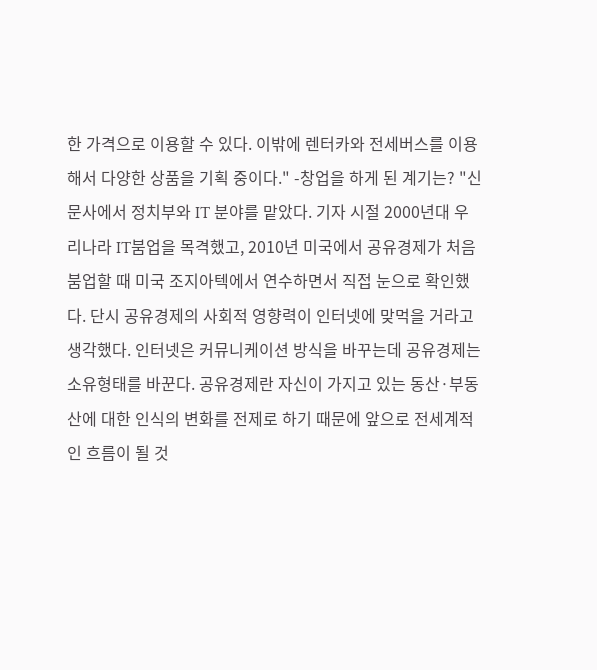한 가격으로 이용할 수 있다. 이밖에 렌터카와 전세버스를 이용해서 다양한 상품을 기획 중이다." -창업을 하게 된 계기는? "신문사에서 정치부와 IT 분야를 맡았다. 기자 시절 2000년대 우리나라 IT붐업을 목격했고, 2010년 미국에서 공유경제가 처음 붐업할 때 미국 조지아텍에서 연수하면서 직접 눈으로 확인했다. 단시 공유경제의 사회적 영향력이 인터넷에 맞먹을 거라고 생각했다. 인터넷은 커뮤니케이션 방식을 바꾸는데 공유경제는 소유형태를 바꾼다. 공유경제란 자신이 가지고 있는 동산·부동산에 대한 인식의 변화를 전제로 하기 때문에 앞으로 전세계적인 흐름이 될 것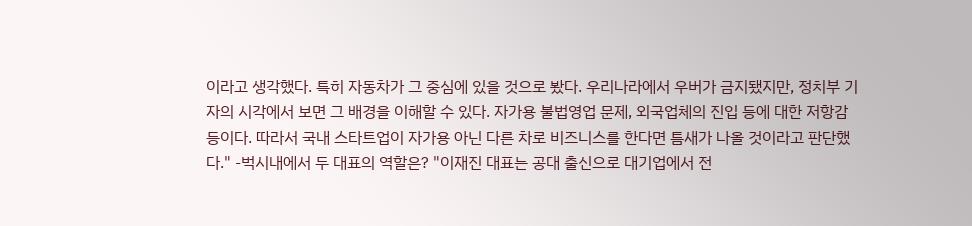이라고 생각했다. 특히 자동차가 그 중심에 있을 것으로 봤다. 우리나라에서 우버가 금지됐지만, 정치부 기자의 시각에서 보면 그 배경을 이해할 수 있다. 자가용 불법영업 문제, 외국업체의 진입 등에 대한 저항감 등이다. 따라서 국내 스타트업이 자가용 아닌 다른 차로 비즈니스를 한다면 틈새가 나올 것이라고 판단했다." -벅시내에서 두 대표의 역할은? "이재진 대표는 공대 출신으로 대기업에서 전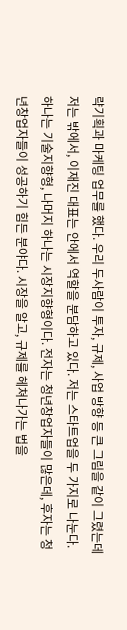략기획과 마케팅 업무를 했다. 우리 두사람이 투자, 규제, 사업 방향 등 큰 그림을 같이 그렸는데 저는 밖에서, 이재진 대표는 안에서 역할을 분담하고 있다. 저는 스타트업을 두 가지로 나눈다. 하나는 기술지향형, 나머지 하나는 시장지향형이다. 전자는 청년창업자들이 많은데, 후자는 청년창업자들이 성공하기 힘든 분야다. 시장을 알고, 규제를 헤쳐나가는 법을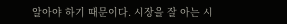알아야 하기 때문이다. 시장을 잘 아는 시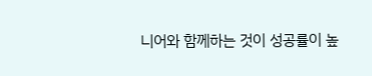니어와 함께하는 것이 성공률이 높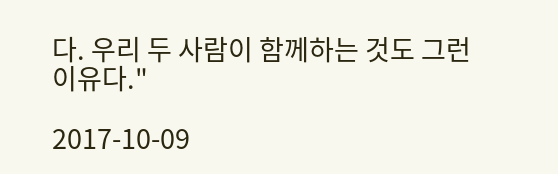다. 우리 두 사람이 함께하는 것도 그런 이유다."

2017-10-09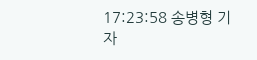17:23:58 송병형 기자